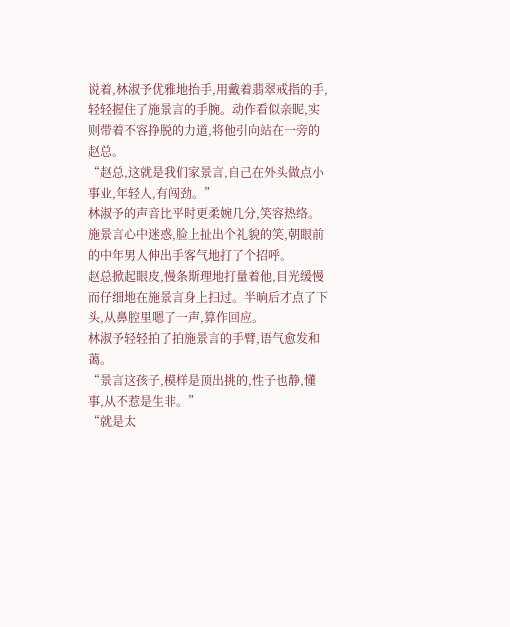说着,林淑予优雅地抬手,用戴着翡翠戒指的手,轻轻握住了施景言的手腕。动作看似亲昵,实则带着不容挣脱的力道,将他引向站在一旁的赵总。
“赵总,这就是我们家景言,自己在外头做点小事业,年轻人,有闯劲。”
林淑予的声音比平时更柔婉几分,笑容热络。
施景言心中迷惑,脸上扯出个礼貌的笑,朝眼前的中年男人伸出手客气地打了个招呼。
赵总掀起眼皮,慢条斯理地打量着他,目光缓慢而仔细地在施景言身上扫过。半晌后才点了下头,从鼻腔里嗯了一声,算作回应。
林淑予轻轻拍了拍施景言的手臂,语气愈发和蔼。
“景言这孩子,模样是顶出挑的,性子也静,懂事,从不惹是生非。”
“就是太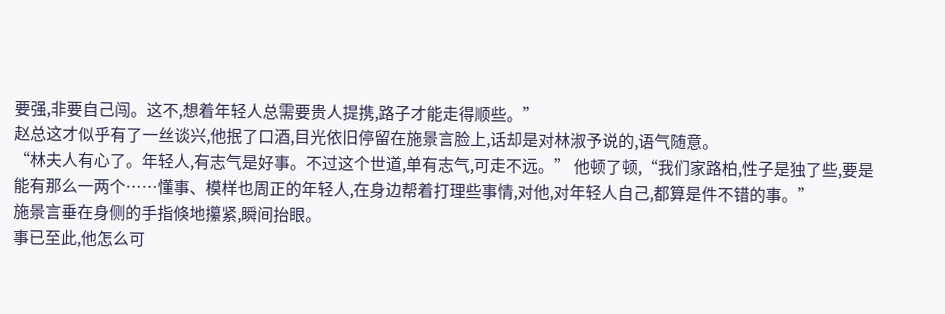要强,非要自己闯。这不,想着年轻人总需要贵人提携,路子才能走得顺些。”
赵总这才似乎有了一丝谈兴,他抿了口酒,目光依旧停留在施景言脸上,话却是对林淑予说的,语气随意。
“林夫人有心了。年轻人,有志气是好事。不过这个世道,单有志气,可走不远。” 他顿了顿,“我们家路柏,性子是独了些,要是能有那么一两个……懂事、模样也周正的年轻人,在身边帮着打理些事情,对他,对年轻人自己,都算是件不错的事。”
施景言垂在身侧的手指倏地攥紧,瞬间抬眼。
事已至此,他怎么可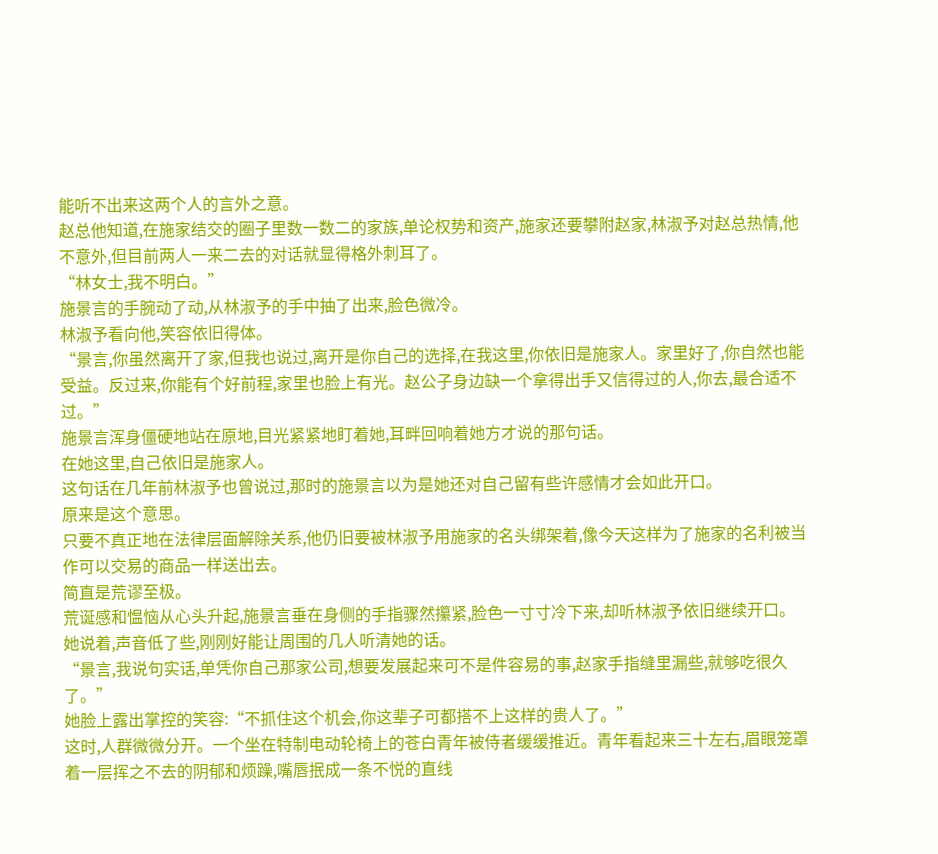能听不出来这两个人的言外之意。
赵总他知道,在施家结交的圈子里数一数二的家族,单论权势和资产,施家还要攀附赵家,林淑予对赵总热情,他不意外,但目前两人一来二去的对话就显得格外刺耳了。
“林女士,我不明白。”
施景言的手腕动了动,从林淑予的手中抽了出来,脸色微冷。
林淑予看向他,笑容依旧得体。
“景言,你虽然离开了家,但我也说过,离开是你自己的选择,在我这里,你依旧是施家人。家里好了,你自然也能受益。反过来,你能有个好前程,家里也脸上有光。赵公子身边缺一个拿得出手又信得过的人,你去,最合适不过。”
施景言浑身僵硬地站在原地,目光紧紧地盯着她,耳畔回响着她方才说的那句话。
在她这里,自己依旧是施家人。
这句话在几年前林淑予也曾说过,那时的施景言以为是她还对自己留有些许感情才会如此开口。
原来是这个意思。
只要不真正地在法律层面解除关系,他仍旧要被林淑予用施家的名头绑架着,像今天这样为了施家的名利被当作可以交易的商品一样送出去。
简直是荒谬至极。
荒诞感和愠恼从心头升起,施景言垂在身侧的手指骤然攥紧,脸色一寸寸冷下来,却听林淑予依旧继续开口。
她说着,声音低了些,刚刚好能让周围的几人听清她的话。
“景言,我说句实话,单凭你自己那家公司,想要发展起来可不是件容易的事,赵家手指缝里漏些,就够吃很久了。”
她脸上露出掌控的笑容:“不抓住这个机会,你这辈子可都搭不上这样的贵人了。”
这时,人群微微分开。一个坐在特制电动轮椅上的苍白青年被侍者缓缓推近。青年看起来三十左右,眉眼笼罩着一层挥之不去的阴郁和烦躁,嘴唇抿成一条不悦的直线